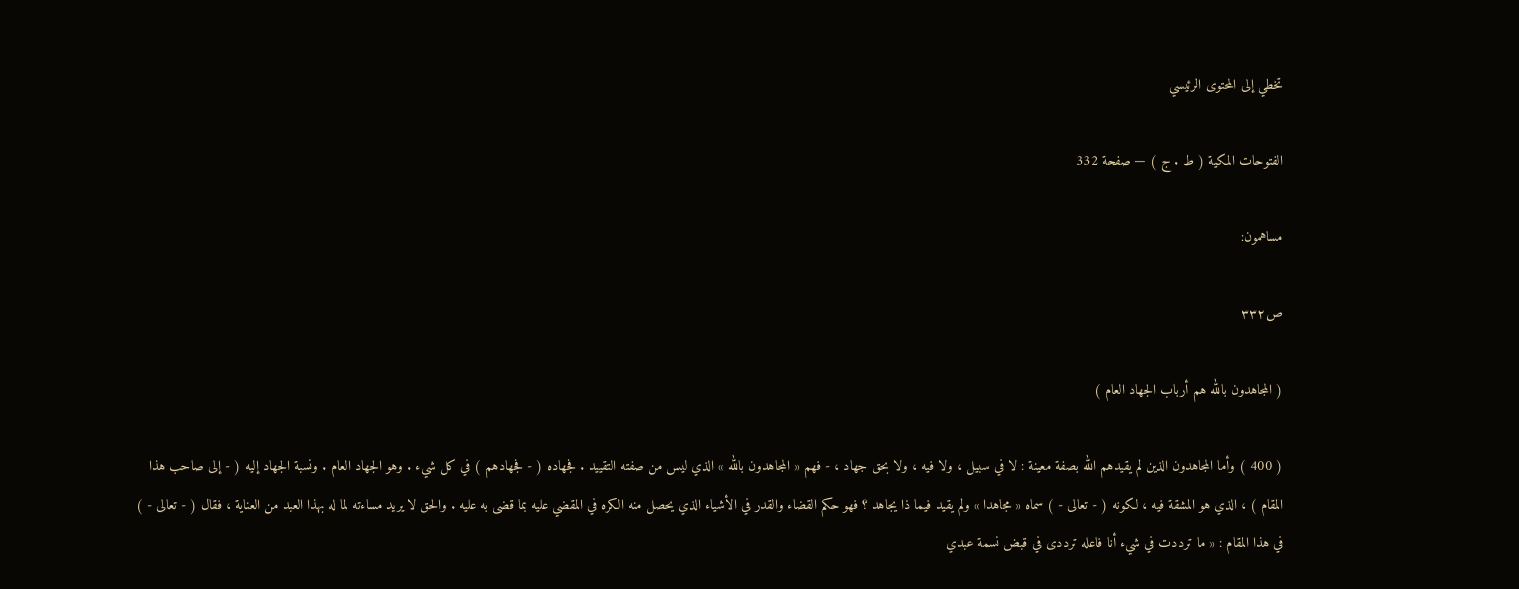تخطي إلى المحتوى الرئيسي

الفتوحات المكية ( ط . ج ) — صفحة 332

مساهمون:

ص٣٣٢

( المجاهدون بالله هم أرباب الجهاد العام )

( 400 ) وأما المجاهدون الذين لم يقيدهم الله بصفة معينة : لا في سبيل ، ولا فيه ، ولا بحق جهاد ، - فهم « المجاهدون بالله » الذي ليس من صفته التقييد . فجهاده ( - فجهادهم ) في كل شيء . وهو الجهاد العام . ونسبة الجهاد إليه ( - إلى صاحب هذا المقام ) ، الذي هو المشقة فيه ، لكونه ( - تعالى - ) سماه « مجاهدا » ولم يقيد فيما ذا يجاهد ؟ فهو حكم القضاء والقدر في الأشياء الذي يحصل منه الكره في المقضي عليه بما قضى به عليه . والحق لا يريد مساءته لما له بهذا العبد من العناية ، فقال ( - تعالى - ) في هذا المقام : « ما ترددت في شيء أنا فاعله ترددى في قبض نسمة عبدي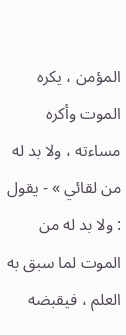المؤمن ، يكره الموت وأكره مساءته ، ولا بد له من لقائي » - يقول : ولا بد له من الموت لما سبق به العلم ، فيقبضه